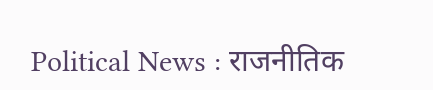Political News : राजनीतिक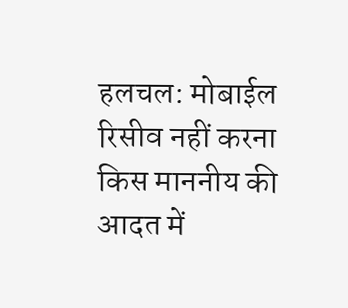हलचल: मोबाईल रिसीव नहीं करना किस माननीय की आदत में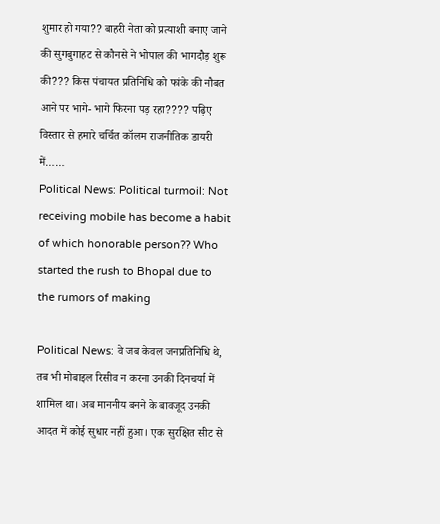शुमार हो गया?? बाहरी नेता को प्रत्याशी बनाए जाने की सुगबुगाहट से कौनसे ने भोपाल की भागदौड़ शुरू की??? किस पंचायत प्रतिनिधि को फांके की नौबत आने पर भागे- भागे फिरना पड़ रहा???? पढ़िए विस्तार से हमारे चर्चित कॉलम राजनीतिक डायरी में……
Political News: Political turmoil: Not receiving mobile has become a habit of which honorable person?? Who started the rush to Bhopal due to the rumors of making

Political News: वे जब केवल जनप्रतिनिधि थे, तब भी मोबाइल रिसीव न करना उनकी दिनचर्या में शामिल था। अब माननीय बनने के बावजूद उनकी आदत में कोई सुधार नहीं हुआ। एक सुरक्षित सीट से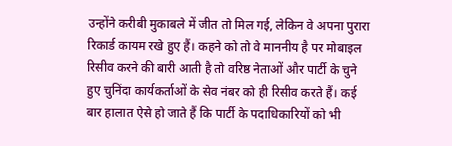उन्होंने करीबी मुकाबले में जीत तो मिल गई, लेकिन वे अपना पुरारा रिकार्ड कायम रखे हुए हैं। कहने को तो वे माननीय है पर मोबाइल रिसीव करने की बारी आती है तो वरिष्ठ नेताओं और पार्टी के चुने हुए चुनिंदा कार्यकर्ताओं के सेव नंबर को ही रिसीव करते हैं। कई बार हालात ऐसे हो जाते हैं कि पार्टी के पदाधिकारियों को भी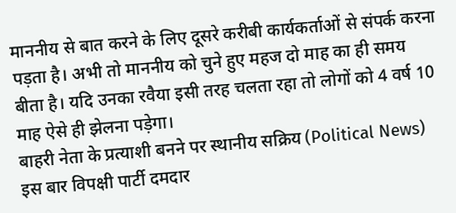माननीय से बात करने के लिए दूसरे करीबी कार्यकर्ताओं से संपर्क करना पड़ता है। अभी तो माननीय को चुने हुए महज दो माह का ही समय बीता है। यदि उनका रवैया इसी तरह चलता रहा तो लोगों को 4 वर्ष 10 माह ऐसे ही झेलना पड़ेगा।
बाहरी नेता के प्रत्याशी बनने पर स्थानीय सक्रिय (Political News)
इस बार विपक्षी पार्टी दमदार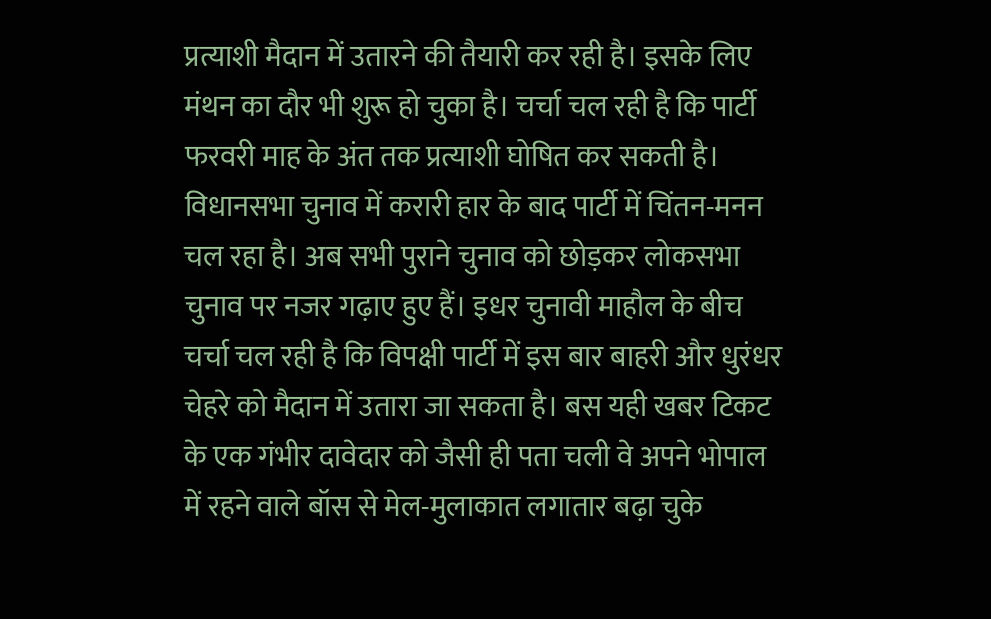प्रत्याशी मैदान में उतारने की तैयारी कर रही है। इसके लिए मंथन का दौर भी शुरू हो चुका है। चर्चा चल रही है कि पार्टी फरवरी माह के अंत तक प्रत्याशी घोषित कर सकती है। विधानसभा चुनाव में करारी हार के बाद पार्टी में चिंतन-मनन चल रहा है। अब सभी पुराने चुनाव को छोड़कर लोकसभा चुनाव पर नजर गढ़ाए हुए हैं। इधर चुनावी माहौल के बीच चर्चा चल रही है कि विपक्षी पार्टी में इस बार बाहरी और धुरंधर चेहरे को मैदान में उतारा जा सकता है। बस यही खबर टिकट के एक गंभीर दावेदार को जैसी ही पता चली वे अपने भोपाल में रहने वाले बॉस से मेल-मुलाकात लगातार बढ़ा चुके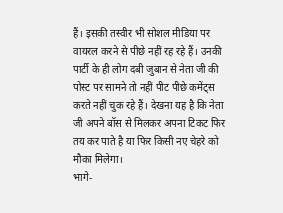हैं। इसकी तस्वीर भी सोशल मीडिया पर वायरल करने से पीछे नहीं रह रहे हैं। उनकी पार्टी के ही लोग दबी जुबान से नेता जी की पोस्ट पर सामने तो नहीं पीट पीछे कमेंट्स करते नहीं चुक रहे हैं। देखना यह है कि नेता जी अपने बॉस से मिलकर अपना टिकट फिर तय कर पाते है या फिर किसी नए चेहरे को मौका मिलेगा।
भागे-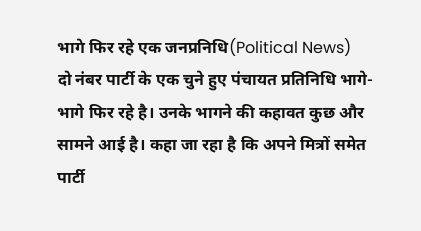भागे फिर रहे एक जनप्रनिधि(Political News)
दो नंबर पार्टी के एक चुने हुए पंचायत प्रतिनिधि भागे-भागे फिर रहे है। उनके भागने की कहावत कुछ और सामने आई है। कहा जा रहा है कि अपने मित्रों समेत पार्टी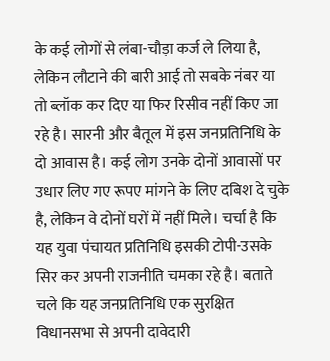के कई लोगों से लंबा-चौड़ा कर्ज ले लिया है, लेकिन लौटाने की बारी आई तो सबके नंबर या तो ब्लॉक कर दिए या फिर रिसीव नहीं किए जा रहे है। सारनी और बैतूल में इस जनप्रतिनिधि के दो आवास है। कई लोग उनके दोनों आवासों पर उधार लिए गए रूपए मांगने के लिए दबिश दे चुके है, लेकिन वे दोनों घरों में नहीं मिले। चर्चा है कि यह युवा पंचायत प्रतिनिधि इसकी टोपी-उसके सिर कर अपनी राजनीति चमका रहे है। बताते चले कि यह जनप्रतिनिधि एक सुरक्षित विधानसभा से अपनी दावेदारी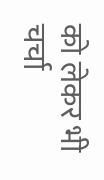को लेकर भी चर्चा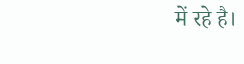में रहे है।